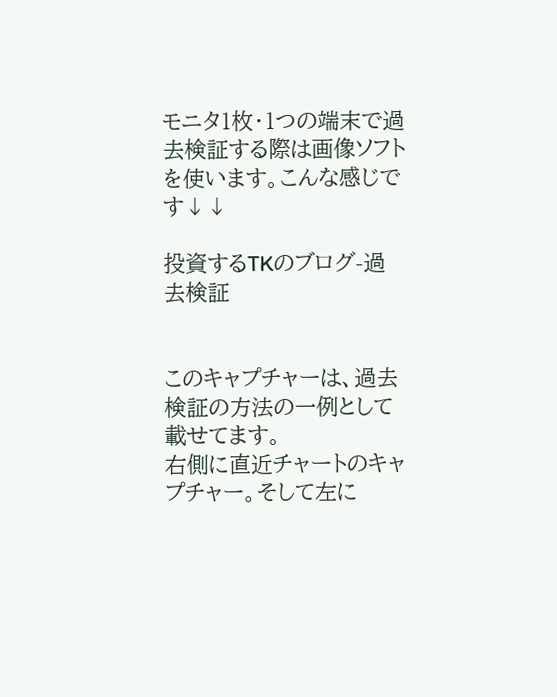モニタ1枚・1つの端末で過去検証する際は画像ソフトを使います。こんな感じです↓↓

投資するTKのブログ-過去検証


このキャプチャーは、過去検証の方法の一例として載せてます。
右側に直近チャートのキャプチャー。そして左に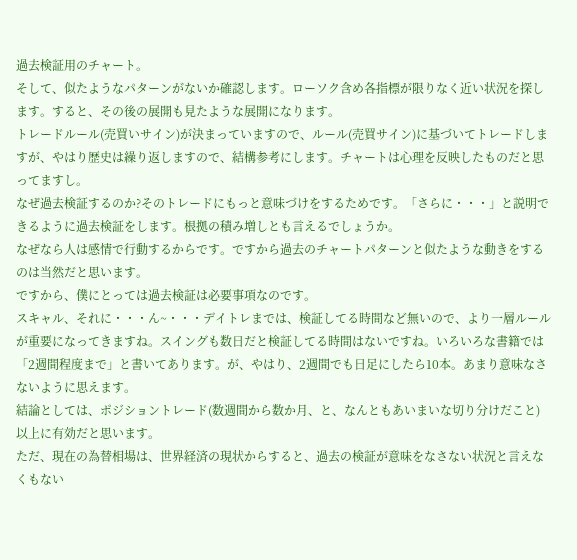過去検証用のチャート。
そして、似たようなパターンがないか確認します。ローソク含め各指標が限りなく近い状況を探します。すると、その後の展開も見たような展開になります。
トレードルール(売買いサイン)が決まっていますので、ルール(売買サイン)に基づいてトレードしますが、やはり歴史は繰り返しますので、結構参考にします。チャートは心理を反映したものだと思ってますし。
なぜ過去検証するのか?そのトレードにもっと意味づけをするためです。「さらに・・・」と説明できるように過去検証をします。根拠の積み増しとも言えるでしょうか。
なぜなら人は感情で行動するからです。ですから過去のチャートパターンと似たような動きをするのは当然だと思います。
ですから、僕にとっては過去検証は必要事項なのです。
スキャル、それに・・・ん~・・・デイトレまでは、検証してる時間など無いので、より一層ルールが重要になってきますね。スイングも数日だと検証してる時間はないですね。いろいろな書籍では「2週間程度まで」と書いてあります。が、やはり、2週間でも日足にしたら10本。あまり意味なさないように思えます。
結論としては、ポジショントレード(数週間から数か月、と、なんともあいまいな切り分けだこと)以上に有効だと思います。
ただ、現在の為替相場は、世界経済の現状からすると、過去の検証が意味をなさない状況と言えなくもない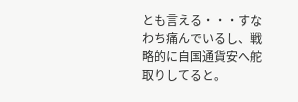とも言える・・・すなわち痛んでいるし、戦略的に自国通貨安へ舵取りしてると。